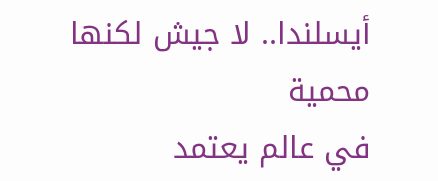أيسلندا.. لا جيش لكنها محمية
في عالم يعتمد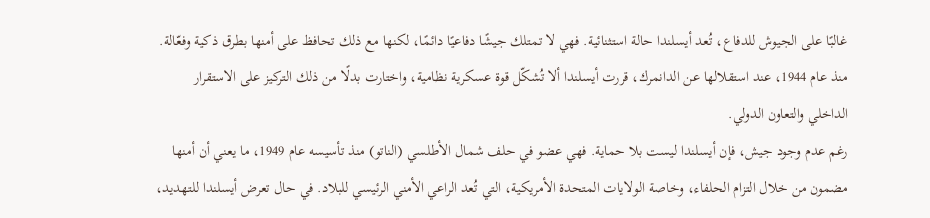غالبًا على الجيوش للدفاع، تُعد أيسلندا حالة استثنائية. فهي لا تمتلك جيشًا دفاعيًا دائمًا، لكنها مع ذلك تحافظ على أمنها بطرق ذكية وفعّالة. منذ عام 1944، عند استقلالها عن الدانمرك، قررت أيسلندا ألا تُشكّل قوة عسكرية نظامية، واختارت بدلًا من ذلك التركيز على الاستقرار الداخلي والتعاون الدولي.
رغم عدم وجود جيش، فإن أيسلندا ليست بلا حماية. فهي عضو في حلف شمال الأطلسي (الناتو) منذ تأسيسه عام 1949، ما يعني أن أمنها مضمون من خلال التزام الحلفاء، وخاصة الولايات المتحدة الأمريكية، التي تُعد الراعي الأمني الرئيسي للبلاد. في حال تعرض أيسلندا للتهديد،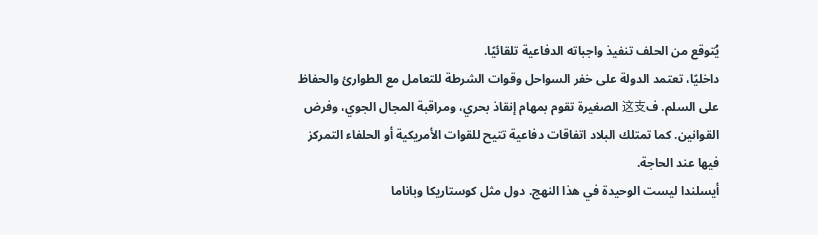يُتوقع من الحلف تنفيذ واجباته الدفاعية تلقائيًا.
داخليًا، تعتمد الدولة على خفر السواحل وقوات الشرطة للتعامل مع الطوارئ والحفاظ على السلم. ف这支 الصغيرة تقوم بمهام إنقاذ بحري، ومراقبة المجال الجوي، وفرض القوانين. كما تمتلك البلاد اتفاقات دفاعية تتيح للقوات الأمريكية أو الحلفاء التمركز فيها عند الحاجة.
أيسلندا ليست الوحيدة في هذا النهج. دول مثل كوستاريكا وباناما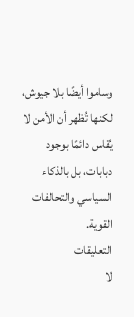وساموا أيضًا بلا جيوش، لكنها تُظهر أن الأمن لا يُقاس دائمًا بوجود دبابات، بل بالذكاء السياسي والتحالفات القوية.
التعليقات
لا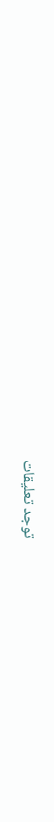توجد تعليقات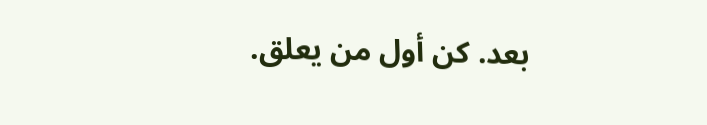بعد. كن أول من يعلق.